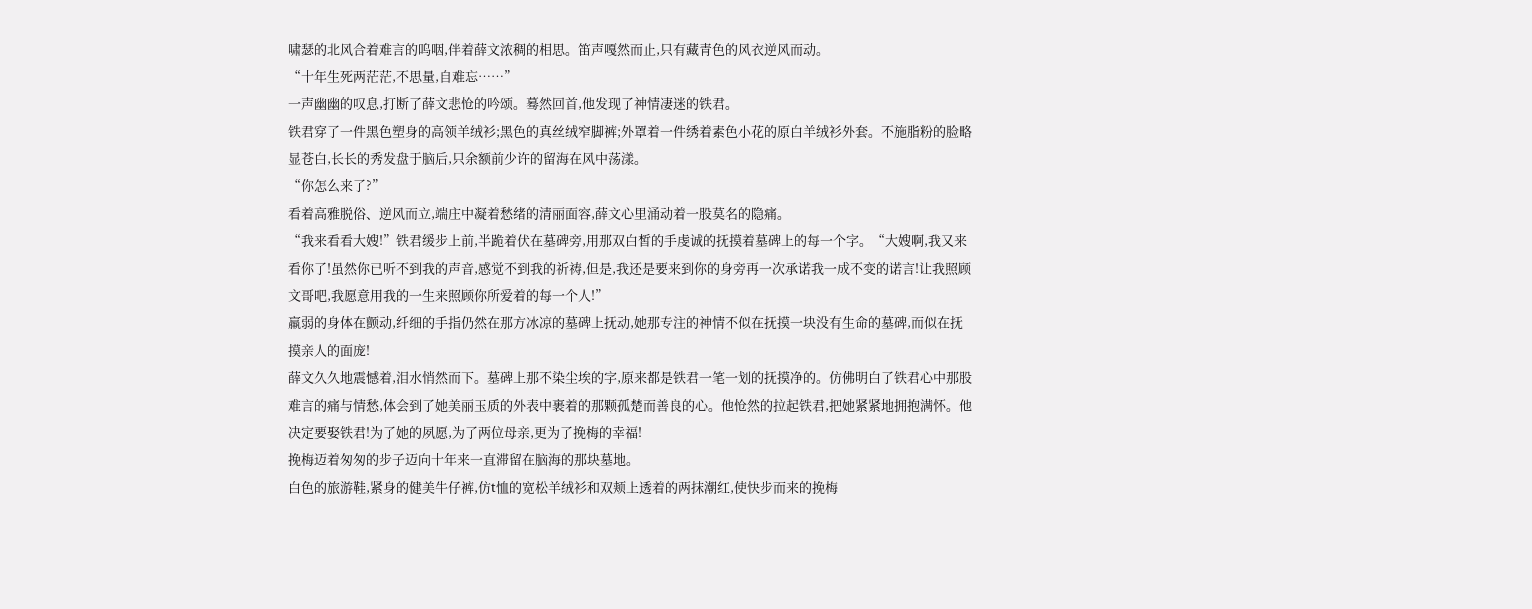啸瑟的北风合着难言的呜咽,伴着薛文浓稠的相思。笛声嘎然而止,只有藏青色的风衣逆风而动。
“十年生死两茫茫,不思量,自难忘……”
一声幽幽的叹息,打断了薛文悲怆的吟颂。蓦然回首,他发现了神情凄迷的铁君。
铁君穿了一件黑色塑身的高领羊绒衫;黑色的真丝绒窄脚裤;外罩着一件绣着素色小花的原白羊绒衫外套。不施脂粉的脸略显苍白,长长的秀发盘于脑后,只余额前少许的留海在风中荡漾。
“你怎么来了?”
看着高雅脱俗、逆风而立,端庄中凝着愁绪的清丽面容,薛文心里涌动着一股莫名的隐痛。
“我来看看大嫂!”铁君缓步上前,半跪着伏在墓碑旁,用那双白皙的手虔诚的抚摸着墓碑上的每一个字。“大嫂啊,我又来看你了!虽然你已听不到我的声音,感觉不到我的祈祷,但是,我还是要来到你的身旁再一次承诺我一成不变的诺言!让我照顾文哥吧,我愿意用我的一生来照顾你所爱着的每一个人!”
羸弱的身体在颤动,纤细的手指仍然在那方冰凉的墓碑上抚动,她那专注的神情不似在抚摸一块没有生命的墓碑,而似在抚摸亲人的面庞!
薛文久久地震憾着,泪水悄然而下。墓碑上那不染尘埃的字,原来都是铁君一笔一划的抚摸净的。仿佛明白了铁君心中那股难言的痛与情愁,体会到了她美丽玉质的外表中裹着的那颗孤楚而善良的心。他怆然的拉起铁君,把她紧紧地拥抱满怀。他决定要娶铁君!为了她的夙愿,为了两位母亲,更为了挽梅的幸福!
挽梅迈着匆匆的步子迈向十年来一直滞留在脑海的那块墓地。
白色的旅游鞋,紧身的健美牛仔裤,仿t恤的宽松羊绒衫和双颊上透着的两抹潮红,使快步而来的挽梅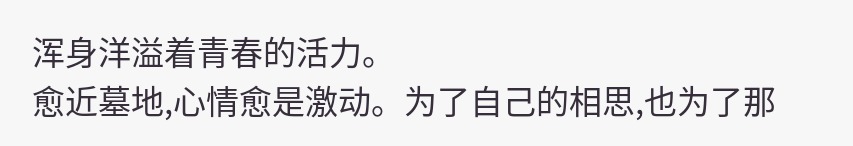浑身洋溢着青春的活力。
愈近墓地,心情愈是激动。为了自己的相思,也为了那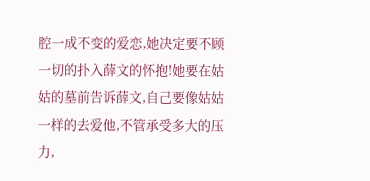腔一成不变的爱恋,她决定要不顾一切的扑入薛文的怀抱!她要在姑姑的墓前告诉薛文,自己要像姑姑一样的去爱他,不管承受多大的压力,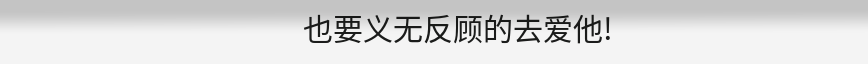也要义无反顾的去爱他!